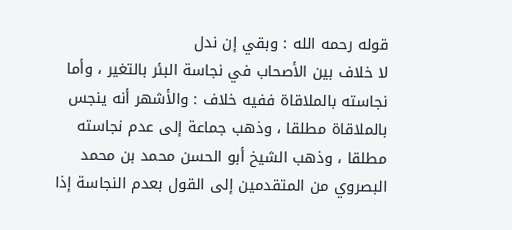قوله رحمه الله : وبقي إن ندل
لا خلاف بين الأصحاب في نجاسة البئر بالتغير ، وأما نجاسته بالملاقاة ففيه خلاف : والأشهر أنه ينجس بالملاقاة مطلقا ، وذهب جماعة إلى عدم نجاسته مطلقا ، وذهب الشيخ أبو الحسن محمد بن محمد البصروي من المتقدمين إلى القول بعدم النجاسة إذا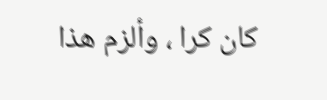كان كرا ، وألزم هذا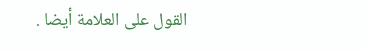القول على العلامة أيضا .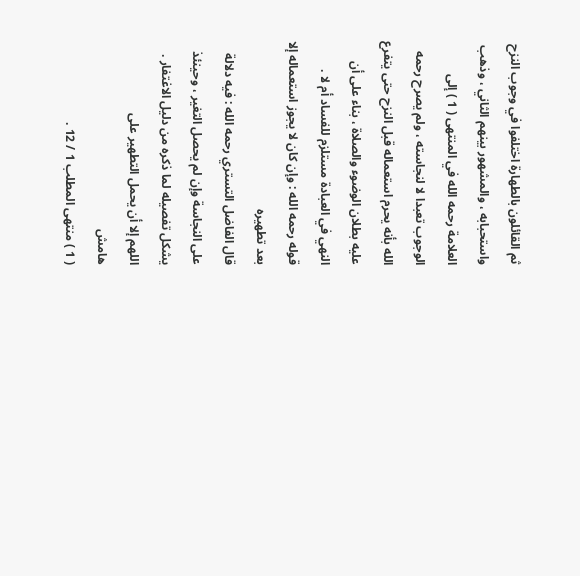ثم القائلون بالطهارة اختلفوا في وجوب النزح واستحبابه ، والمشهور بينهم الثاني ، وذهب العلامة رحمه الله في المنتهى ( 1 ) إلى الوجوب تعبدا لا لنجاسته ، ولم يصرح رحمه الله بأنه يحرم استعماله قبل النزح حتى يتفرع عليه بطلان الوضوء والصلاة ، بناء على أن النهي في العبادة مستلزم للفساد أم لا .
قوله رحمه الله : وإن كان لا يجوز استعماله إلا بعد تطهيره
قال الفاضل التستري رحمه الله : فيه دلالة على النجاسة وإن لم يحصل التغير ، وحينئذ يشكل تفصيله لما ذكره من دليل الاغتفار . اللهم إلا أن يحمل التطهير على
هامش
( 1 ) منتهى المطلب 1 / 12 .